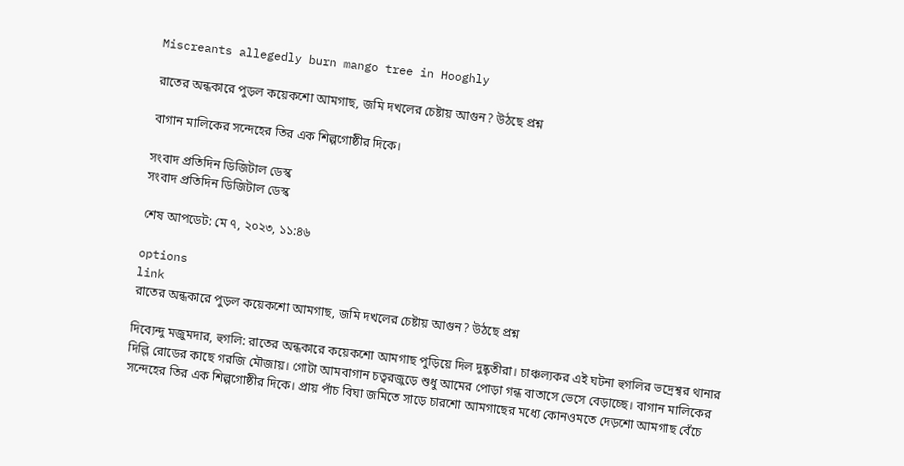Miscreants allegedly burn mango tree in Hooghly

রাতের অন্ধকারে পুড়ল কয়েকশো আমগাছ, জমি দখলের চেষ্টায় আগুন? উঠছে প্রশ্ন

বাগান মালিকের সন্দেহের তির এক শিল্পগোষ্ঠীর দিকে।

সংবাদ প্রতিদিন ডিজিটাল ডেস্ক
সংবাদ প্রতিদিন ডিজিটাল ডেস্ক

শেষ আপডেট: মে ৭, ২০২৩, ১১:৪৬

options
link
রাতের অন্ধকারে পুড়ল কয়েকশো আমগাছ, জমি দখলের চেষ্টায় আগুন? উঠছে প্রশ্ন

দিব্যেন্দু মজুমদার, হুগলি: রাতের অন্ধকারে কয়েকশো আমগাছ পুড়িয়ে দিল দুষ্কৃতীরা। চাঞ্চল্যকর এই ঘটনা হুগলির ভদ্রেশ্বর থানার দিল্লি রোডের কাছে গরজি মৌজায়। গোটা আমবাগান চত্বরজুড়ে শুধু আমের পোড়া গন্ধ বাতাসে ভেসে বেড়াচ্ছে। বাগান মালিকের সন্দেহের তির এক শিল্পগোষ্ঠীর দিকে। প্রায় পাঁচ বিঘা জমিতে সাড়ে চারশো আমগাছের মধ্যে কোনওমতে দেড়শো আমগাছ বেঁচে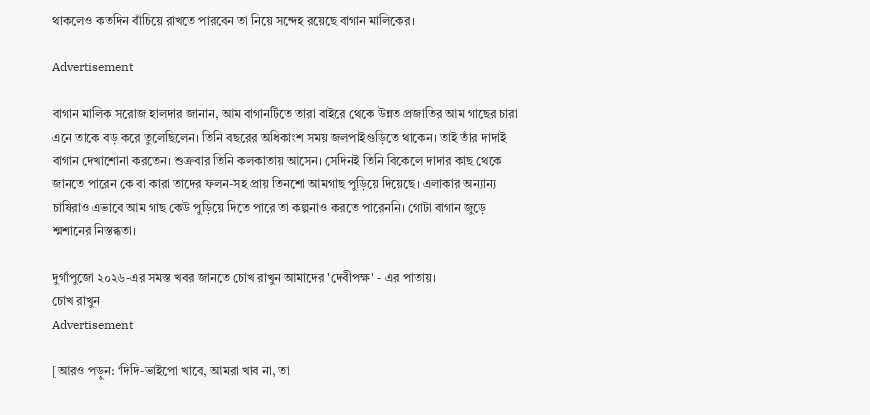থাকলেও কতদিন বাঁচিয়ে রাখতে পারবেন তা নিয়ে সন্দেহ রয়েছে বাগান মালিকের।

Advertisement

বাগান মালিক সরোজ হালদার জানান, আম বাগানটিতে তারা বাইরে থেকে উন্নত প্রজাতির আম গাছের চারা এনে তাকে বড় করে তুলেছিলেন। তিনি বছরের অধিকাংশ সময় জলপাইগুড়িতে থাকেন। তাই তাঁর দাদাই বাগান দেখাশোনা করতেন। শুক্রবার তিনি কলকাতায় আসেন। সেদিনই তিনি বিকেলে দাদার কাছ থেকে জানতে পারেন কে বা কারা তাদের ফলন-সহ প্রায় তিনশো আমগাছ পুড়িয়ে দিয়েছে। এলাকার অন্যান্য চাষিরাও এভাবে আম গাছ কেউ পুড়িয়ে দিতে পারে তা কল্পনাও করতে পারেননি। গোটা বাগান জুড়ে শ্মশানের নিস্তব্ধতা।

দুর্গাপুজো ২০২৬-এর সমস্ত খবর জানতে চোখ রাখুন আমাদের 'দেবীপক্ষ' - এর পাতায়।
চোখ রাখুন
Advertisement

[আরও পড়ুন: ‘দিদি-ভাইপো খাবে, আমরা খাব না, তা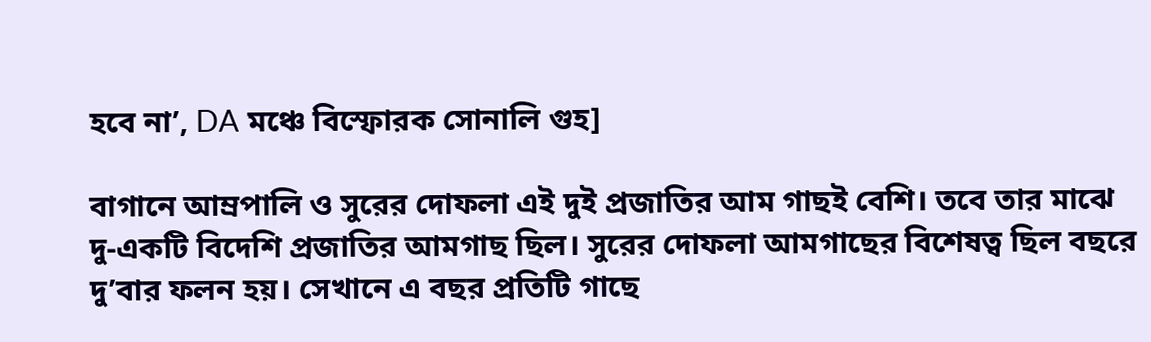হবে না’, DA মঞ্চে বিস্ফোরক সোনালি গুহ]

বাগানে আম্রপালি ও সুরের দোফলা এই দুই প্রজাতির আম গাছই বেশি। তবে তার মাঝে দু-একটি বিদেশি প্রজাতির আমগাছ ছিল। সুরের দোফলা আমগাছের বিশেষত্ব ছিল বছরে দু’বার ফলন হয়। সেখানে এ বছর প্রতিটি গাছে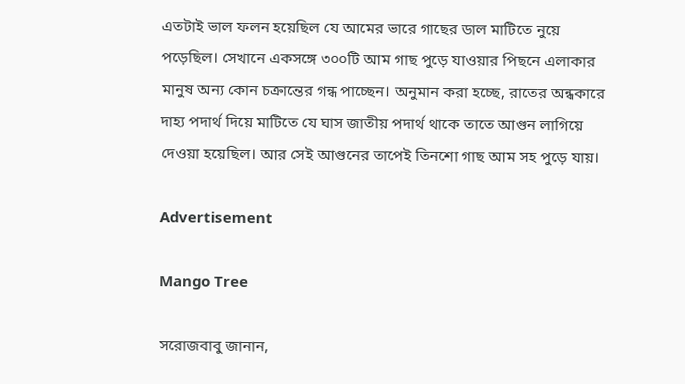এতটাই ভাল ফলন হয়েছিল যে আমের ভারে গাছের ডাল মাটিতে নুয়ে পড়েছিল। সেখানে একসঙ্গে ৩০০টি আম গাছ পুড়ে যাওয়ার পিছনে এলাকার মানুষ অন্য কোন চক্রান্তের গন্ধ পাচ্ছেন। অনুমান করা হচ্ছে, রাতের অন্ধকারে দাহ্য পদার্থ দিয়ে মাটিতে যে ঘাস জাতীয় পদার্থ থাকে তাতে আগুন লাগিয়ে দেওয়া হয়েছিল। আর সেই আগুনের তাপেই তিনশো গাছ আম সহ পুড়ে যায়।

Advertisement

Mango Tree

সরোজবাবু জানান,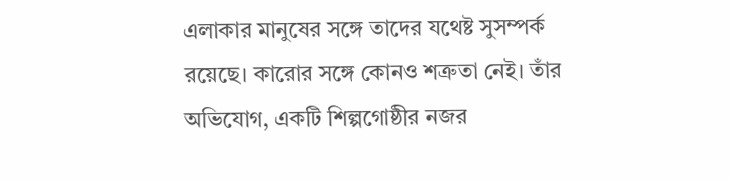এলাকার মানুষের সঙ্গে তাদের যথেষ্ট সুসম্পর্ক রয়েছে। কারোর সঙ্গে কোনও শত্রুতা নেই। তাঁর অভিযোগ, একটি শিল্পগোষ্ঠীর নজর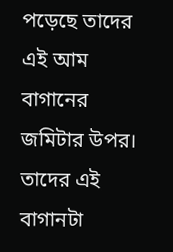পড়েছে তাদের এই আম বাগানের জমিটার উপর। তাদের এই বাগানটা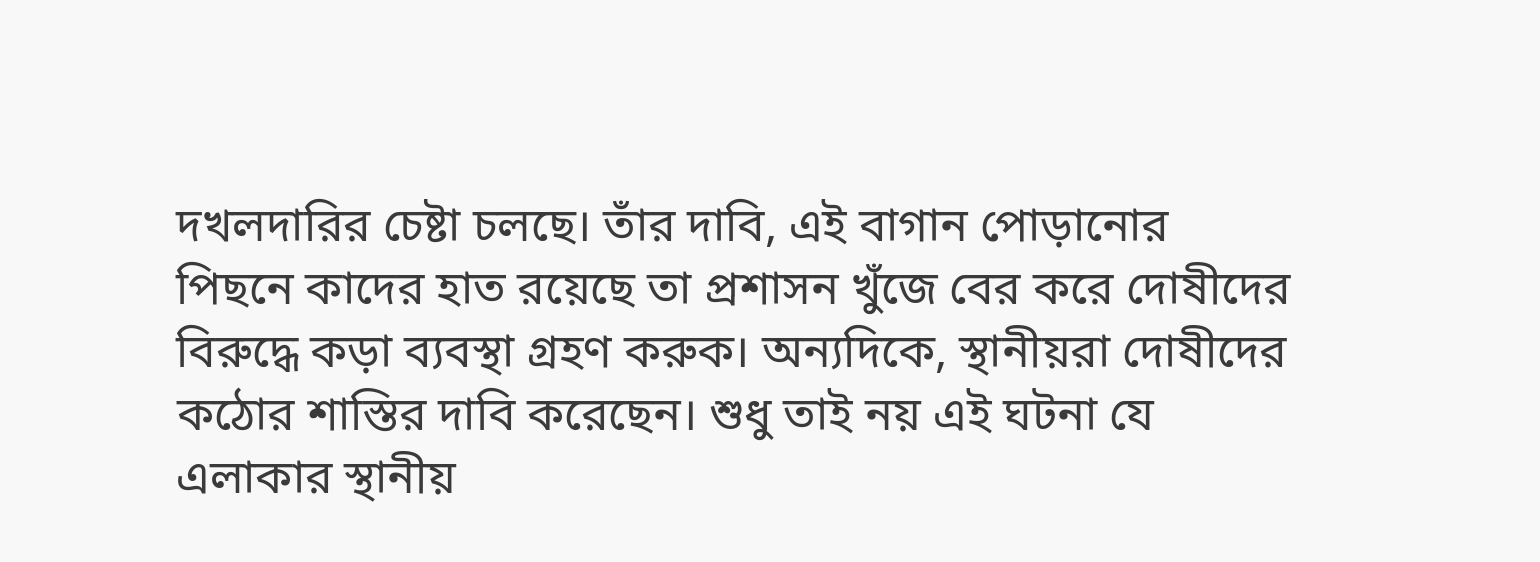দখলদারির চেষ্টা চলছে। তাঁর দাবি, এই বাগান পোড়ানোর পিছনে কাদের হাত রয়েছে তা প্রশাসন খুঁজে বের করে দোষীদের বিরুদ্ধে কড়া ব্যবস্থা গ্রহণ করুক। অন্যদিকে, স্থানীয়রা দোষীদের কঠোর শাস্তির দাবি করেছেন। শুধু তাই নয় এই ঘটনা যে এলাকার স্থানীয়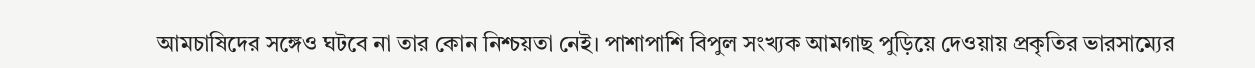আমচাষিদের সঙ্গেও ঘটবে না তার কোন নিশ্চয়তা নেই। পাশাপাশি বিপুল সংখ্যক আমগাছ পুড়িয়ে দেওয়ায় প্রকৃতির ভারসাম্যের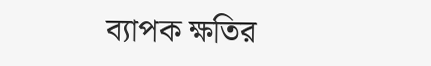ব্যাপক ক্ষতির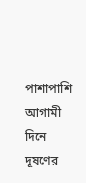পাশাপাশি আগামী দিনে দূষণের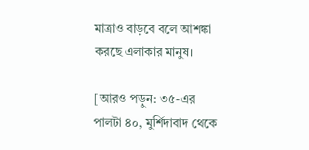মাত্রাও বাড়বে বলে আশঙ্কা করছে এলাকার মানুষ।

[আরও পড়ুন: ৩৫-এর পালটা ৪০, মুর্শিদাবাদ থেকে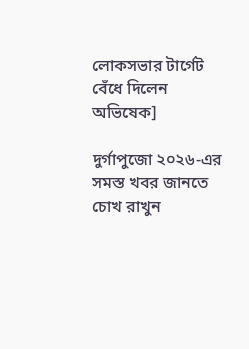লোকসভার টার্গেট বেঁধে দিলেন অভিষেক]

দুর্গাপুজো ২০২৬-এর সমস্ত খবর জানতে চোখ রাখুন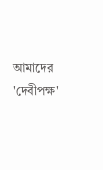আমাদের 'দেবীপক্ষ'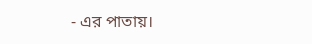- এর পাতায়।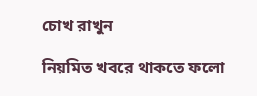চোখ রাখুন

নিয়মিত খবরে থাকতে ফলো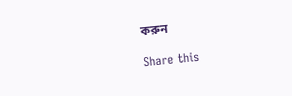করুন

Share this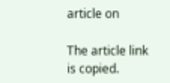article on

The article link is copied.